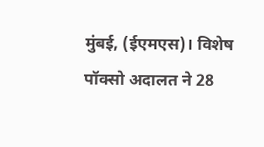मुंबई, (ईएमएस)। विशेष पॉक्सो अदालत ने 28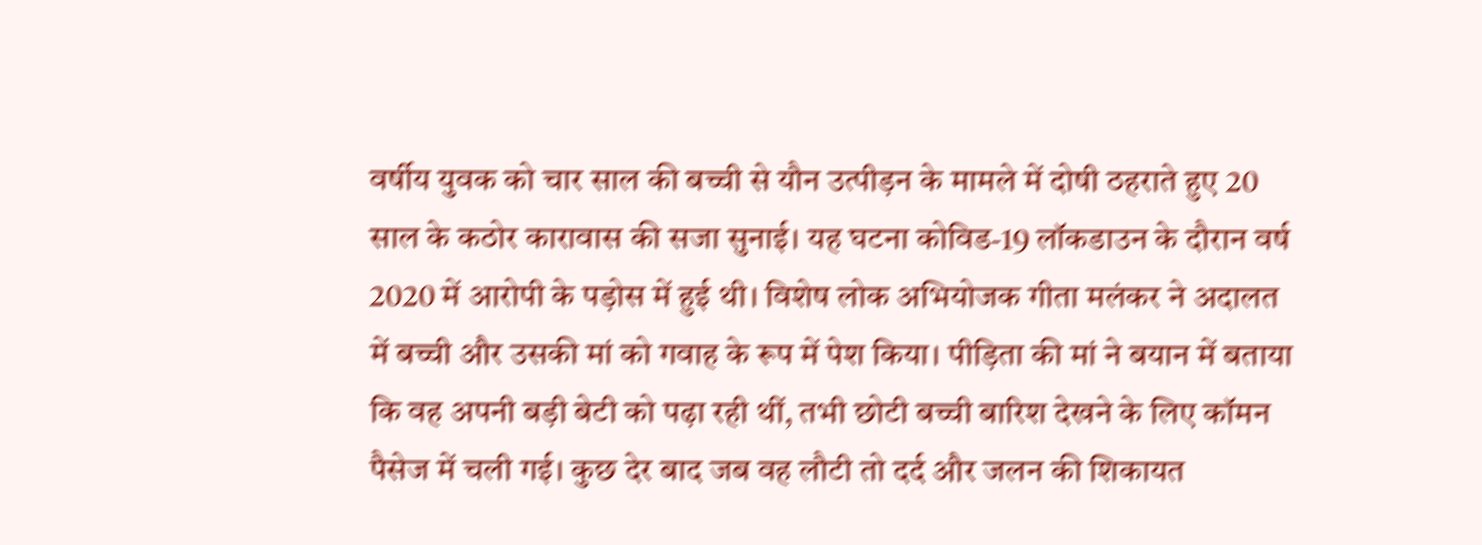वर्षीय युवक को चार साल की बच्ची से यौन उत्पीड़न के मामले में दोषी ठहराते हुए 20 साल के कठोर कारावास की सजा सुनाई। यह घटना कोविड-19 लॉकडाउन के दौरान वर्ष 2020 में आरोपी के पड़ोस में हुई थी। विशेष लोक अभियोजक गीता मलंकर ने अदालत में बच्ची और उसकी मां को गवाह के रूप में पेश किया। पीड़िता की मां ने बयान में बताया कि वह अपनी बड़ी बेटी को पढ़ा रही थीं, तभी छोटी बच्ची बारिश देखने के लिए कॉमन पैसेज में चली गई। कुछ देर बाद जब वह लौटी तो दर्द और जलन की शिकायत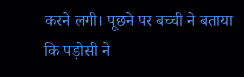करने लगी। पूछने पर बच्ची ने बताया कि पड़ोसी ने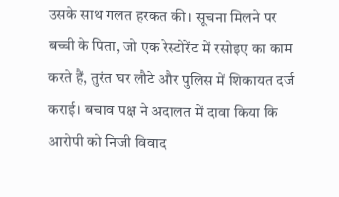उसके साथ गलत हरकत की। सूचना मिलने पर बच्ची के पिता, जो एक रेस्टोरेंट में रसोइए का काम करते हैं, तुरंत घर लौटे और पुलिस में शिकायत दर्ज कराई। बचाव पक्ष ने अदालत में दावा किया कि आरोपी को निजी विवाद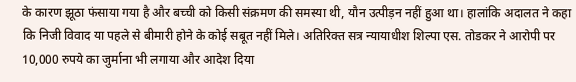के कारण झूठा फंसाया गया है और बच्ची को किसी संक्रमण की समस्या थी, यौन उत्पीड़न नहीं हुआ था। हालांकि अदालत ने कहा कि निजी विवाद या पहले से बीमारी होने के कोई सबूत नहीं मिले। अतिरिक्त सत्र न्यायाधीश शिल्पा एस. तोडकर ने आरोपी पर 10,000 रुपये का जुर्माना भी लगाया और आदेश दिया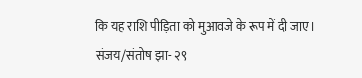कि यह राशि पीड़िता को मुआवजे के रूप में दी जाए। संजय/संतोष झा- २९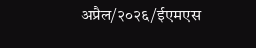अप्रैल/२०२६/ईएमएस